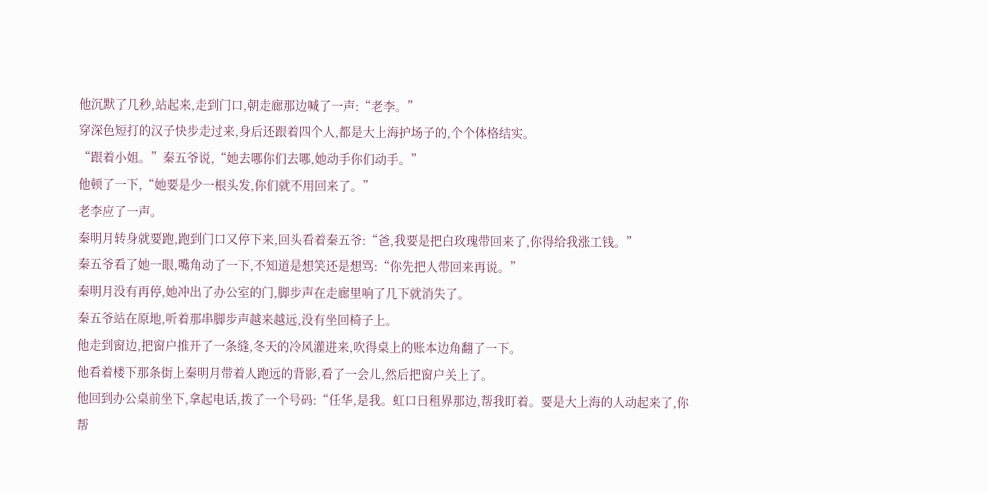他沉默了几秒,站起来,走到门口,朝走廊那边喊了一声:“老李。”
穿深色短打的汉子快步走过来,身后还跟着四个人,都是大上海护场子的,个个体格结实。
“跟着小姐。”秦五爷说,“她去哪你们去哪,她动手你们动手。”
他顿了一下,“她要是少一根头发,你们就不用回来了。”
老李应了一声。
秦明月转身就要跑,跑到门口又停下来,回头看着秦五爷:“爸,我要是把白玫瑰带回来了,你得给我涨工钱。”
秦五爷看了她一眼,嘴角动了一下,不知道是想笑还是想骂:“你先把人带回来再说。”
秦明月没有再停,她冲出了办公室的门,脚步声在走廊里响了几下就消失了。
秦五爷站在原地,听着那串脚步声越来越远,没有坐回椅子上。
他走到窗边,把窗户推开了一条缝,冬天的冷风灌进来,吹得桌上的账本边角翻了一下。
他看着楼下那条街上秦明月带着人跑远的背影,看了一会儿,然后把窗户关上了。
他回到办公桌前坐下,拿起电话,拨了一个号码:“任华,是我。虹口日租界那边,帮我盯着。要是大上海的人动起来了,你帮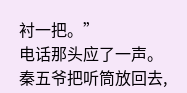衬一把。”
电话那头应了一声。
秦五爷把听筒放回去,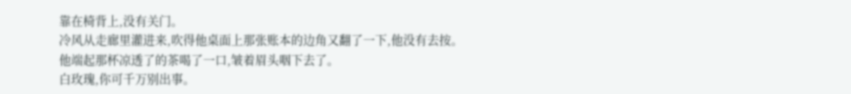靠在椅背上,没有关门。
冷风从走廊里灌进来,吹得他桌面上那张账本的边角又翻了一下,他没有去按。
他端起那杯凉透了的茶喝了一口,皱着眉头咽下去了。
白玫瑰,你可千万别出事。